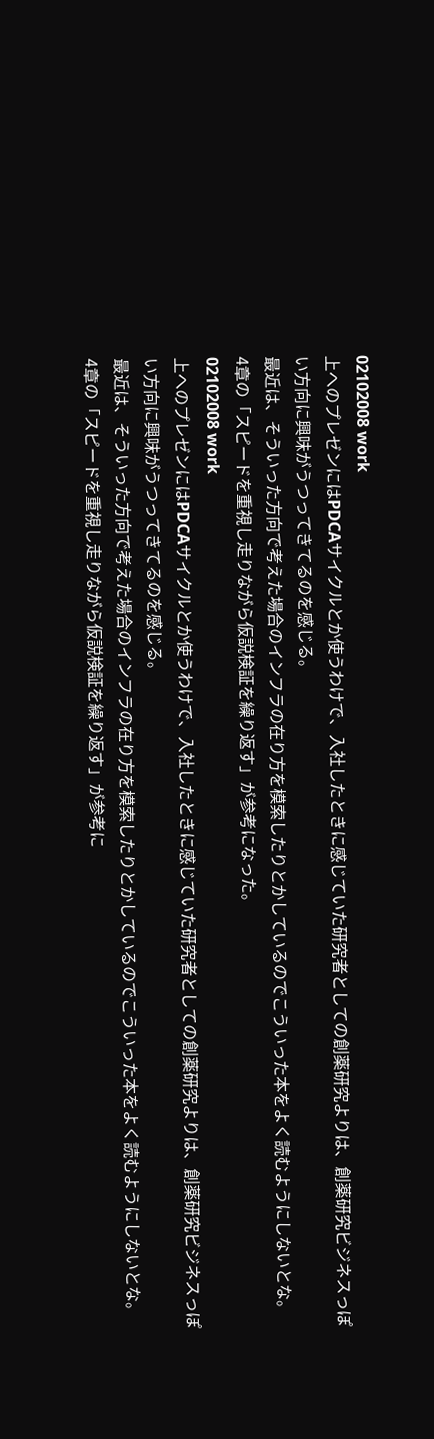02102008 work
上へのプレゼンにはPDCAサイクルとか使うわけで、入社したときに感じていた研究者としての創薬研究よりは、創薬研究ビジネスっぽい方向に興味がうつってきてるのを感じる。
最近は、そういった方向で考えた場合のインフラの在り方を模索したりとかしているのでこういった本をよく読むようにしないとな。
4章の「スピードを重視し走りながら仮説検証を繰り返す」が参考になった。
02102008 work
上へのプレゼンにはPDCAサイクルとか使うわけで、入社したときに感じていた研究者としての創薬研究よりは、創薬研究ビジネスっぽい方向に興味がうつってきてるのを感じる。
最近は、そういった方向で考えた場合のインフラの在り方を模索したりとかしているのでこういった本をよく読むようにしないとな。
4章の「スピードを重視し走りながら仮説検証を繰り返す」が参考に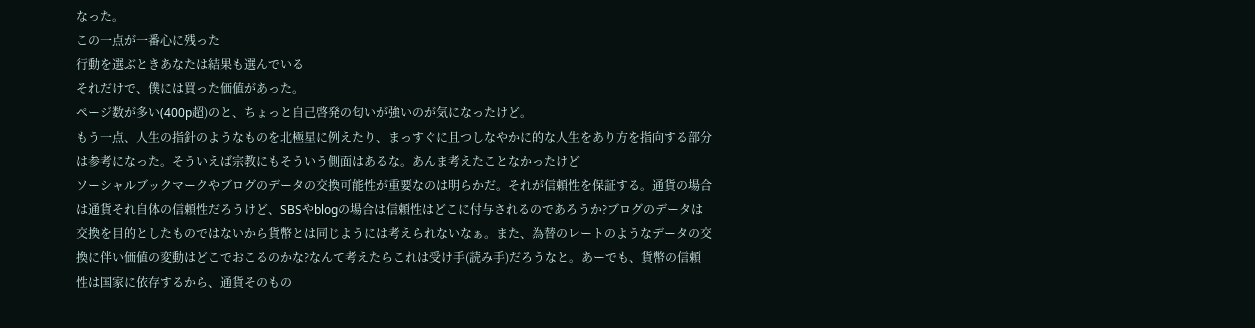なった。
この一点が一番心に残った
行動を選ぶときあなたは結果も選んでいる
それだけで、僕には買った価値があった。
ページ数が多い(400p超)のと、ちょっと自己啓発の匂いが強いのが気になったけど。
もう一点、人生の指針のようなものを北極星に例えたり、まっすぐに且つしなやかに的な人生をあり方を指向する部分は参考になった。そういえば宗教にもそういう側面はあるな。あんま考えたことなかったけど
ソーシャルブックマークやブログのデータの交換可能性が重要なのは明らかだ。それが信頼性を保証する。通貨の場合は通貨それ自体の信頼性だろうけど、SBSやblogの場合は信頼性はどこに付与されるのであろうか?ブログのデータは交換を目的としたものではないから貨幣とは同じようには考えられないなぁ。また、為替のレートのようなデータの交換に伴い価値の変動はどこでおこるのかな?なんて考えたらこれは受け手(読み手)だろうなと。あーでも、貨幣の信頼性は国家に依存するから、通貨そのもの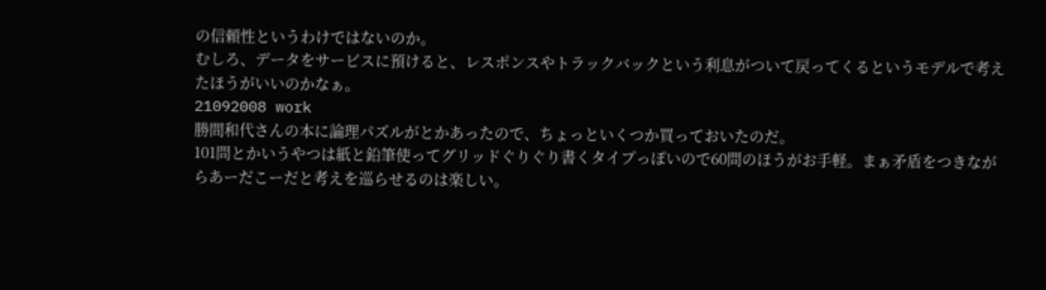の信頼性というわけではないのか。
むしろ、データをサービスに預けると、レスポンスやトラックバックという利息がついて戻ってくるというモデルで考えたほうがいいのかなぁ。
21092008 work
勝間和代さんの本に論理パズルがとかあったので、ちょっといくつか買っておいたのだ。
101問とかいうやつは紙と鉛筆使ってグリッドぐりぐり書くタイプっぽいので60問のほうがお手軽。まぁ矛盾をつきながらあーだこーだと考えを巡らせるのは楽しい。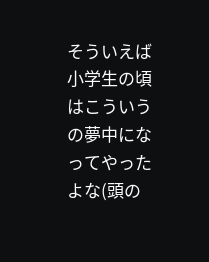そういえば小学生の頃はこういうの夢中になってやったよな(頭の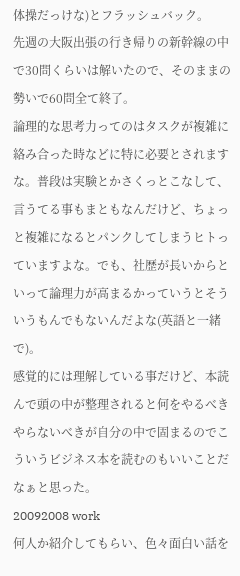体操だっけな)とフラッシュバック。
先週の大阪出張の行き帰りの新幹線の中で30問くらいは解いたので、そのままの勢いで60問全て終了。
論理的な思考力ってのはタスクが複雑に絡み合った時などに特に必要とされますな。普段は実験とかさくっとこなして、言うてる事もまともなんだけど、ちょっと複雑になるとパンクしてしまうヒトっていますよな。でも、社歴が長いからといって論理力が高まるかっていうとそういうもんでもないんだよな(英語と一緒で)。
感覚的には理解している事だけど、本読んで頭の中が整理されると何をやるべきやらないべきが自分の中で固まるのでこういうビジネス本を読むのもいいことだなぁと思った。
20092008 work
何人か紹介してもらい、色々面白い話を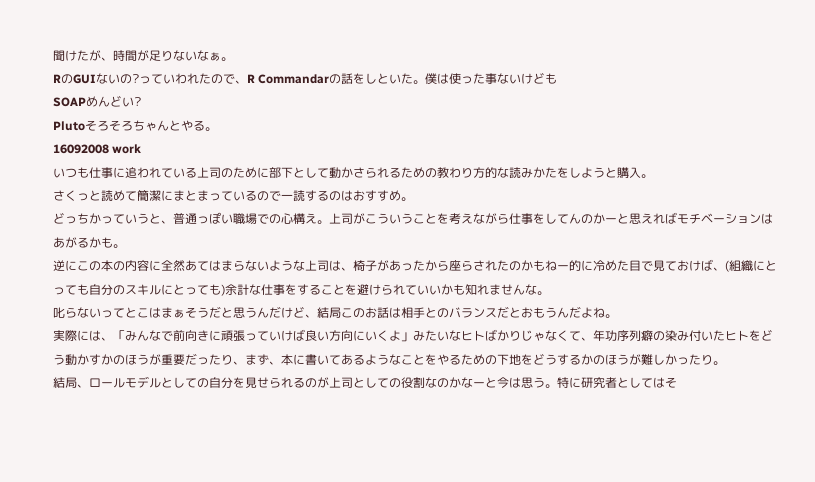聞けたが、時間が足りないなぁ。
RのGUIないの?っていわれたので、R Commandarの話をしといた。僕は使った事ないけども
SOAPめんどい?
Plutoそろそろちゃんとやる。
16092008 work
いつも仕事に追われている上司のために部下として動かさられるための教わり方的な読みかたをしようと購入。
さくっと読めて簡潔にまとまっているので一読するのはおすすめ。
どっちかっていうと、普通っぽい職場での心構え。上司がこういうことを考えながら仕事をしてんのかーと思えればモチベーションはあがるかも。
逆にこの本の内容に全然あてはまらないような上司は、椅子があったから座らされたのかもねー的に冷めた目で見ておけば、(組織にとっても自分のスキルにとっても)余計な仕事をすることを避けられていいかも知れませんな。
叱らないってとこはまぁそうだと思うんだけど、結局このお話は相手とのバランスだとおもうんだよね。
実際には、「みんなで前向きに頑張っていけば良い方向にいくよ」みたいなヒトばかりじゃなくて、年功序列癖の染み付いたヒトをどう動かすかのほうが重要だったり、まず、本に書いてあるようなことをやるための下地をどうするかのほうが難しかったり。
結局、ロールモデルとしての自分を見せられるのが上司としての役割なのかなーと今は思う。特に研究者としてはそ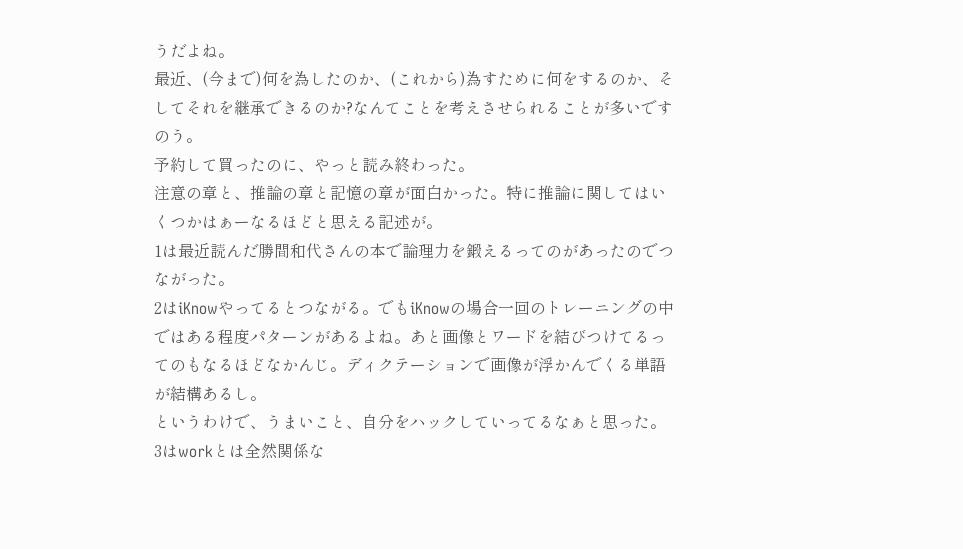うだよね。
最近、(今まで)何を為したのか、(これから)為すために何をするのか、そしてそれを継承できるのか?なんてことを考えさせられることが多いですのう。
予約して買ったのに、やっと読み終わった。
注意の章と、推論の章と記憶の章が面白かった。特に推論に関してはいくつかはぁーなるほどと思える記述が。
1は最近読んだ勝間和代さんの本で論理力を鍛えるってのがあったのでつながった。
2はiKnowやってるとつながる。でもiKnowの場合一回のトレーニングの中ではある程度パターンがあるよね。あと画像とワードを結びつけてるってのもなるほどなかんじ。ディクテーションで画像が浮かんでくる単語が結構あるし。
というわけで、うまいこと、自分をハックしていってるなぁと思った。
3はworkとは全然関係な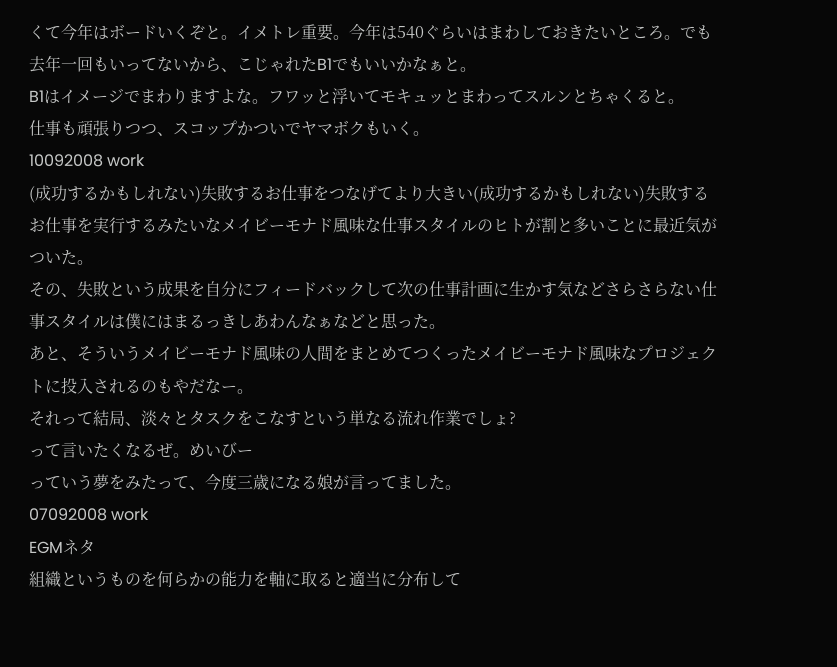くて今年はボードいくぞと。イメトレ重要。今年は540ぐらいはまわしておきたいところ。でも去年一回もいってないから、こじゃれたB1でもいいかなぁと。
B1はイメージでまわりますよな。フワッと浮いてモキュッとまわってスルンとちゃくると。
仕事も頑張りつつ、スコップかついでヤマボクもいく。
10092008 work
(成功するかもしれない)失敗するお仕事をつなげてより大きい(成功するかもしれない)失敗するお仕事を実行するみたいなメイビーモナド風味な仕事スタイルのヒトが割と多いことに最近気がついた。
その、失敗という成果を自分にフィードバックして次の仕事計画に生かす気などさらさらない仕事スタイルは僕にはまるっきしあわんなぁなどと思った。
あと、そういうメイビーモナド風味の人間をまとめてつくったメイビーモナド風味なプロジェクトに投入されるのもやだなー。
それって結局、淡々とタスクをこなすという単なる流れ作業でしょ?
って言いたくなるぜ。めいびー
っていう夢をみたって、今度三歳になる娘が言ってました。
07092008 work
EGMネタ
組織というものを何らかの能力を軸に取ると適当に分布して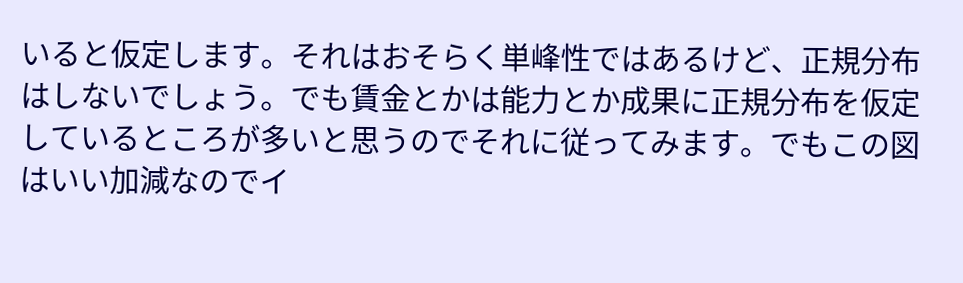いると仮定します。それはおそらく単峰性ではあるけど、正規分布はしないでしょう。でも賃金とかは能力とか成果に正規分布を仮定しているところが多いと思うのでそれに従ってみます。でもこの図はいい加減なのでイ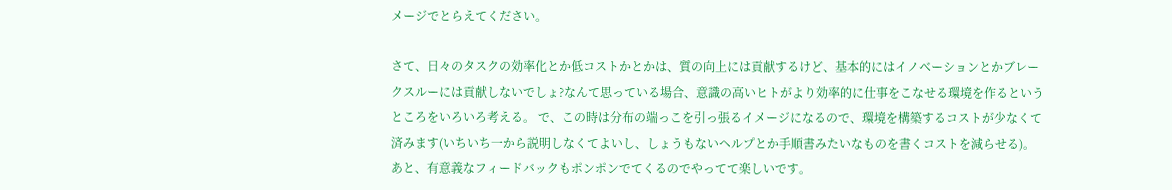メージでとらえてください。

さて、日々のタスクの効率化とか低コストかとかは、質の向上には貢献するけど、基本的にはイノベーションとかブレークスルーには貢献しないでしょ?なんて思っている場合、意識の高いヒトがより効率的に仕事をこなせる環境を作るというところをいろいろ考える。 で、この時は分布の端っこを引っ張るイメージになるので、環境を構築するコストが少なくて済みます(いちいち一から説明しなくてよいし、しょうもないヘルプとか手順書みたいなものを書くコストを減らせる)。あと、有意義なフィードバックもポンポンでてくるのでやってて楽しいです。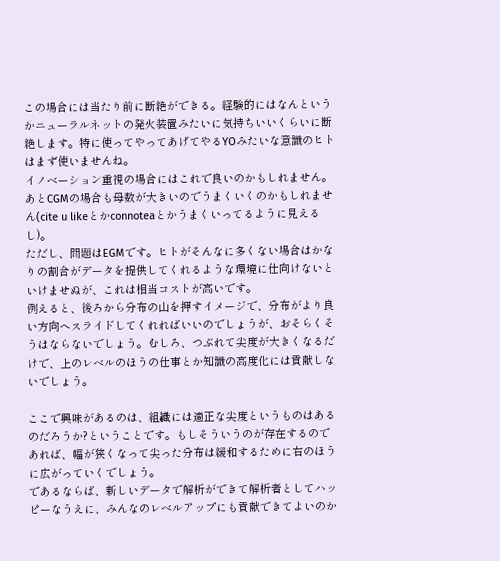この場合には当たり前に断絶ができる。経験的にはなんというかニューラルネットの発火装置みたいに気持ちいいくらいに断絶します。特に使ってやってあげてやるYOみたいな意識のヒトはまず使いませんね。
イノベーション重視の場合にはこれで良いのかもしれません。あとCGMの場合も母数が大きいのでうまくいくのかもしれません(cite u likeとかconnoteaとかうまくいってるように見えるし)。
ただし、問題はEGMです。ヒトがそんなに多くない場合はかなりの割合がデータを提供してくれるような環境に仕向けないといけませぬが、これは相当コストが高いです。
例えると、後ろから分布の山を押すイメージで、分布がより良い方向へスライドしてくれればいいのでしょうが、おそらくそうはならないでしょう。むしろ、つぶれて尖度が大きくなるだけで、上のレベルのほうの仕事とか知識の高度化には貢献しないでしょう。

ここで興味があるのは、組織には適正な尖度というものはあるのだろうか?ということです。もしそういうのが存在するのであれば、幅が狭くなって尖った分布は緩和するために右のほうに広がっていくでしょう。
であるならば、新しいデータで解析ができて解析者としてハッピーなうえに、みんなのレベルアップにも貢献できてよいのか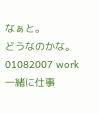なぁと。
どうなのかな。
01082007 work
一緒に仕事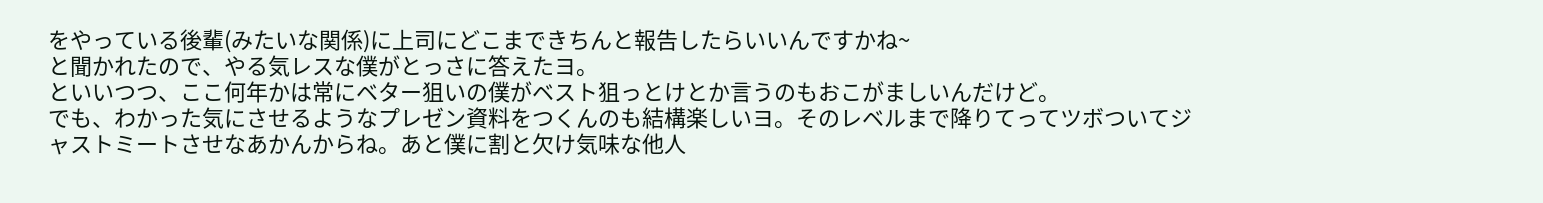をやっている後輩(みたいな関係)に上司にどこまできちんと報告したらいいんですかね~
と聞かれたので、やる気レスな僕がとっさに答えたヨ。
といいつつ、ここ何年かは常にベター狙いの僕がベスト狙っとけとか言うのもおこがましいんだけど。
でも、わかった気にさせるようなプレゼン資料をつくんのも結構楽しいヨ。そのレベルまで降りてってツボついてジャストミートさせなあかんからね。あと僕に割と欠け気味な他人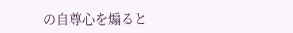の自尊心を煽ると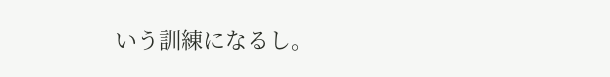いう訓練になるし。